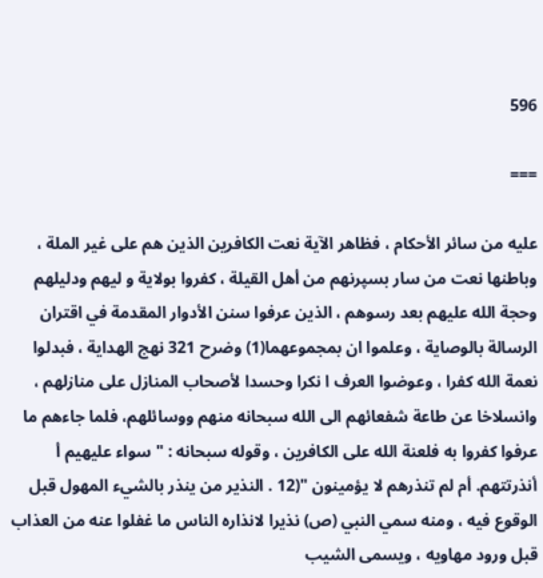596

===

عليه من سائر الأحكام ، فظاهر الآية نعت الكافرين الذين هم على غير الملة ، وباطنها نعت من سار بسپرنهم من أهل القيلة ، كفروا بولاية و ليهم ودليلهم وحجة الله عليهم بعد رسوهم ، الذين عرفوا سنن الأدوار المقدمة في اقتران الرسالة بالوصاية ، وعلموا ان بمجموعهما(1) وضرح 321 نهج الهداية ، فبدلوا نعمة الله كفرا ، وعوضوا العرف ا نكرا وحسدا لأصحاب المنازل على منازلهم ، وانسلاخا عن طاعة شفعائهم الى الله سبحانه منهم ووسائلهم، فلما جاءهم ما عرفوا كفروا به فلعنة الله على الكافرين ، وقوله سبحانه : " سواء عليهيم أ أنذرتتهم. أم لم تنذرهم لا يؤمينون "(12 . النذير من ينذر بالشيء المهول قبل الوقوع فيه ، ومنه سمي النبي (ص) نذيرا لانذاره الناس ما غفلوا عنه من العذاب قبل ورود مهاويه ، ويسمى الشيب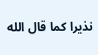نذيرا كما قال الله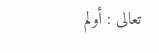تعالى : أولم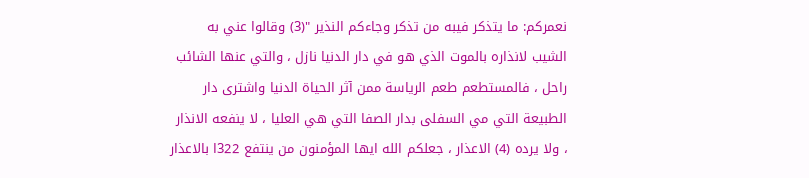نعمركم: ما يتذكر فيبه من تذكر وجاءكم النذير "(3) وقالوا عني به الشيب لانذاره بالموت الذي هو في دار الدنيا نازل ، والتي عنها الشائب راحل ، فالمستطعم طعم الرياسة ممن آثر الحياة الدنيا واشترى دار الطبيعة التي مي السفلى بدار الصفا التي هي العليا ، لا ينفعه الانذار ، ولا يرده (4) الاعذار ، جعلكم الله ايها المؤمنون من ينتفع 322ا بالاعذار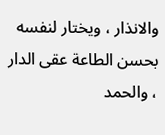والانذار ، ويختار لنفسه بحسن الطاعة عقى الدار ، والحمد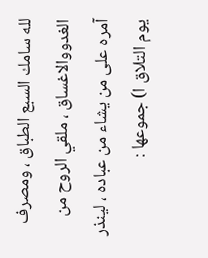لله سامك السبع الطباق ، ومصرف الغدووالاغساق ، ملقي الروح من آمره على من يشاء من عباده ، لينذر يوم التلاق ا) جموعها :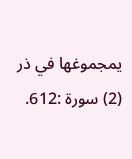يمجموغها في ذر (2) سورة :612.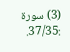(3) سورة :37/35.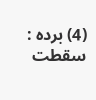(4) برده : سقطت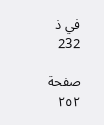في ذ 232

صفحة ٢٥٢